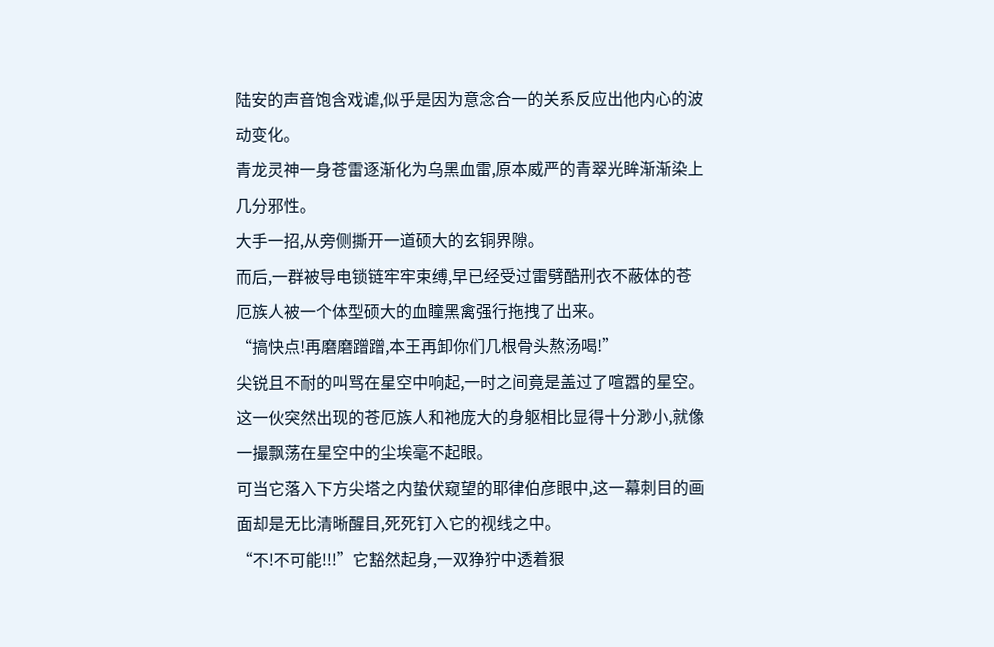陆安的声音饱含戏谑,似乎是因为意念合一的关系反应出他内心的波动变化。
青龙灵神一身苍雷逐渐化为乌黑血雷,原本威严的青翠光眸渐渐染上几分邪性。
大手一招,从旁侧撕开一道硕大的玄铜界隙。
而后,一群被导电锁链牢牢束缚,早已经受过雷劈酷刑衣不蔽体的苍厄族人被一个体型硕大的血瞳黑禽强行拖拽了出来。
“搞快点!再磨磨蹭蹭,本王再卸你们几根骨头熬汤喝!”
尖锐且不耐的叫骂在星空中响起,一时之间竟是盖过了喧嚣的星空。
这一伙突然出现的苍厄族人和祂庞大的身躯相比显得十分渺小,就像一撮飘荡在星空中的尘埃毫不起眼。
可当它落入下方尖塔之内蛰伏窥望的耶律伯彦眼中,这一幕刺目的画面却是无比清晰醒目,死死钉入它的视线之中。
“不!不可能!!!”它豁然起身,一双狰狞中透着狠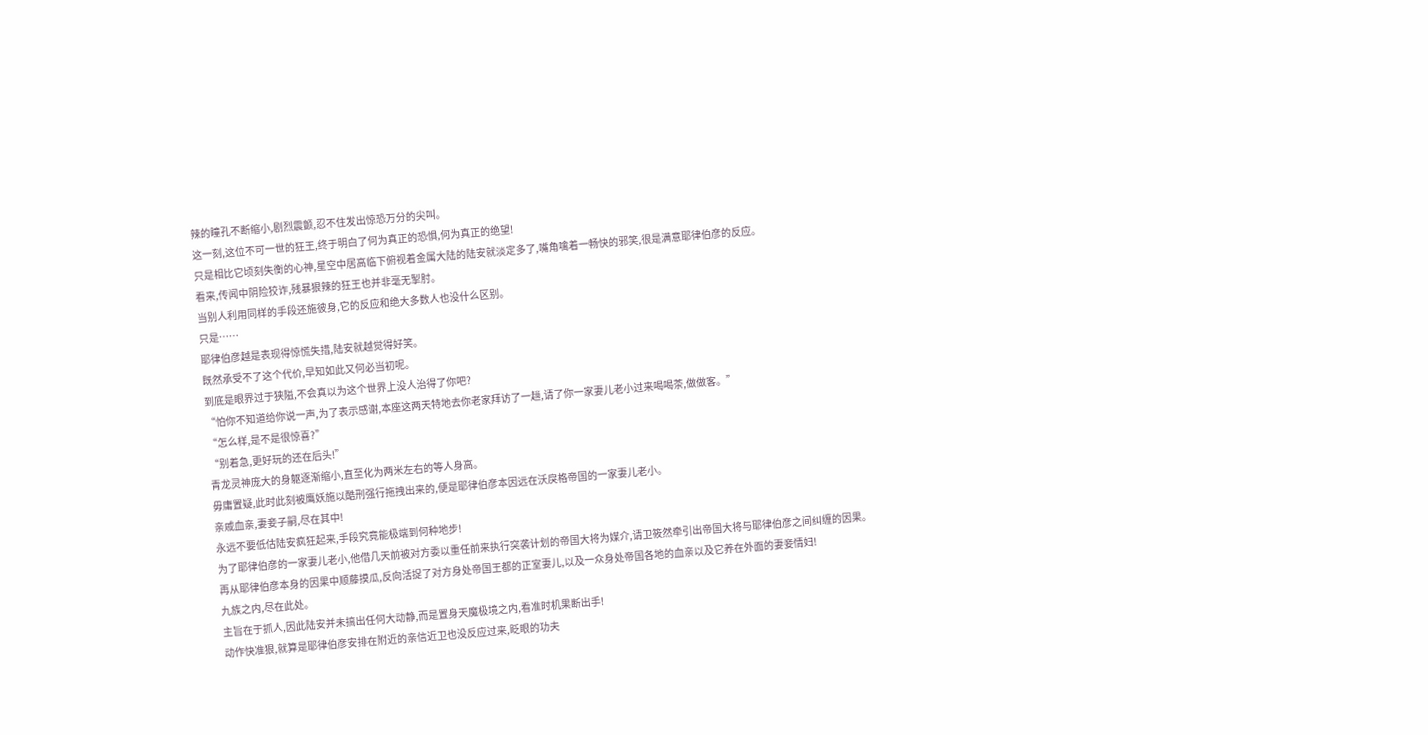辣的瞳孔不断缩小,剧烈震颤,忍不住发出惊恐万分的尖叫。
这一刻,这位不可一世的狂王,终于明白了何为真正的恐惧,何为真正的绝望!
只是相比它顷刻失衡的心神,星空中居高临下俯视着金属大陆的陆安就淡定多了,嘴角噙着一畅快的邪笑,很是满意耶律伯彦的反应。
看来,传闻中阴险狡诈,残暴狠辣的狂王也并非毫无掣肘。
当别人利用同样的手段还施彼身,它的反应和绝大多数人也没什么区别。
只是……
耶律伯彦越是表现得惊慌失措,陆安就越觉得好笑。
既然承受不了这个代价,早知如此又何必当初呢。
到底是眼界过于狭隘,不会真以为这个世界上没人治得了你吧?
“怕你不知道给你说一声,为了表示感谢,本座这两天特地去你老家拜访了一趟,请了你一家妻儿老小过来喝喝茶,做做客。”
“怎么样,是不是很惊喜?”
“别着急,更好玩的还在后头!”
青龙灵神庞大的身躯逐渐缩小,直至化为两米左右的等人身高。
毋庸置疑,此时此刻被鹰妖施以酷刑强行拖拽出来的,便是耶律伯彦本因远在沃戾格帝国的一家妻儿老小。
亲戚血亲,妻妾子嗣,尽在其中!
永远不要低估陆安疯狂起来,手段究竟能极端到何种地步!
为了耶律伯彦的一家妻儿老小,他借几天前被对方委以重任前来执行突袭计划的帝国大将为媒介,请卫筱然牵引出帝国大将与耶律伯彦之间纠缠的因果。
再从耶律伯彦本身的因果中顺藤摸瓜,反向活捉了对方身处帝国王都的正室妻儿,以及一众身处帝国各地的血亲以及它养在外面的妻妾情妇!
九族之内,尽在此处。
主旨在于抓人,因此陆安并未搞出任何大动静,而是置身天魔极境之内,看准时机果断出手!
动作快准狠,就算是耶律伯彦安排在附近的亲信近卫也没反应过来,眨眼的功夫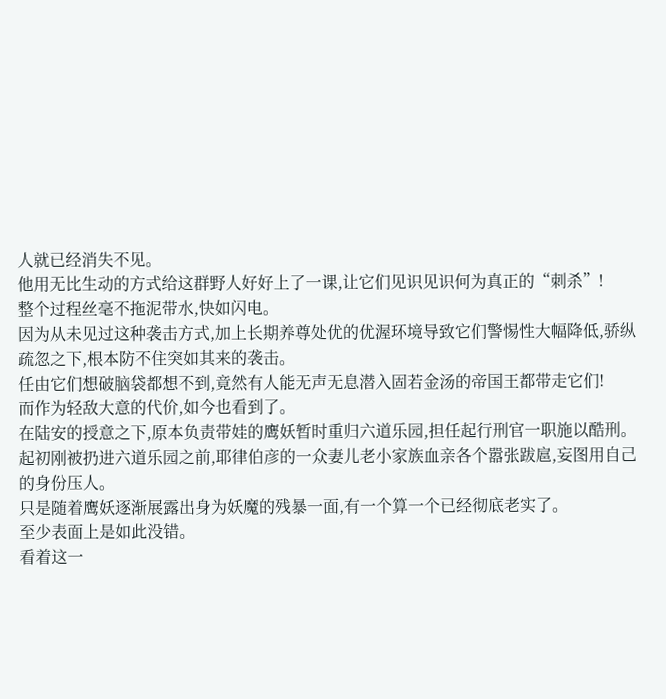人就已经消失不见。
他用无比生动的方式给这群野人好好上了一课,让它们见识见识何为真正的“刺杀”!
整个过程丝毫不拖泥带水,快如闪电。
因为从未见过这种袭击方式,加上长期养尊处优的优渥环境导致它们警惕性大幅降低,骄纵疏忽之下,根本防不住突如其来的袭击。
任由它们想破脑袋都想不到,竟然有人能无声无息潜入固若金汤的帝国王都带走它们!
而作为轻敌大意的代价,如今也看到了。
在陆安的授意之下,原本负责带娃的鹰妖暂时重归六道乐园,担任起行刑官一职施以酷刑。
起初刚被扔进六道乐园之前,耶律伯彦的一众妻儿老小家族血亲各个嚣张跋扈,妄图用自己的身份压人。
只是随着鹰妖逐渐展露出身为妖魔的残暴一面,有一个算一个已经彻底老实了。
至少表面上是如此没错。
看着这一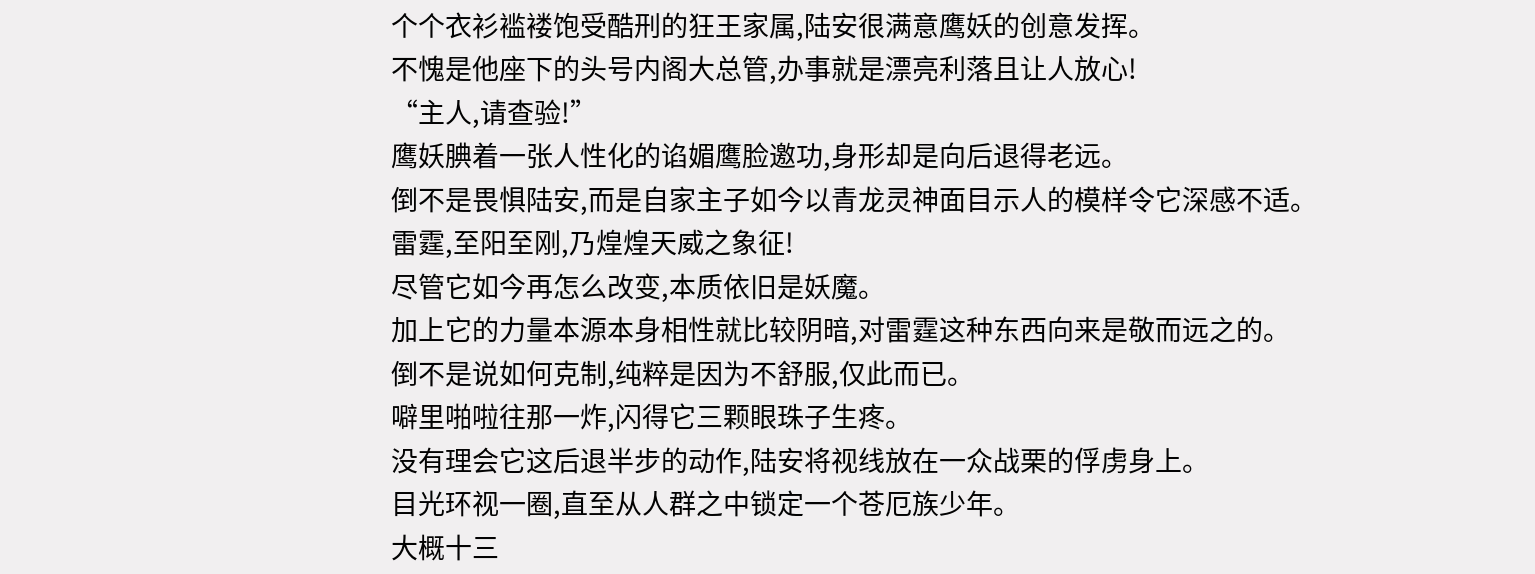个个衣衫褴褛饱受酷刑的狂王家属,陆安很满意鹰妖的创意发挥。
不愧是他座下的头号内阁大总管,办事就是漂亮利落且让人放心!
“主人,请查验!”
鹰妖腆着一张人性化的谄媚鹰脸邀功,身形却是向后退得老远。
倒不是畏惧陆安,而是自家主子如今以青龙灵神面目示人的模样令它深感不适。
雷霆,至阳至刚,乃煌煌天威之象征!
尽管它如今再怎么改变,本质依旧是妖魔。
加上它的力量本源本身相性就比较阴暗,对雷霆这种东西向来是敬而远之的。
倒不是说如何克制,纯粹是因为不舒服,仅此而已。
噼里啪啦往那一炸,闪得它三颗眼珠子生疼。
没有理会它这后退半步的动作,陆安将视线放在一众战栗的俘虏身上。
目光环视一圈,直至从人群之中锁定一个苍厄族少年。
大概十三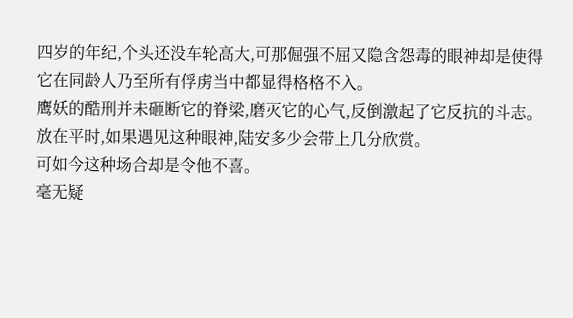四岁的年纪,个头还没车轮高大,可那倔强不屈又隐含怨毒的眼神却是使得它在同龄人乃至所有俘虏当中都显得格格不入。
鹰妖的酷刑并未砸断它的脊梁,磨灭它的心气,反倒激起了它反抗的斗志。
放在平时,如果遇见这种眼神,陆安多少会带上几分欣赏。
可如今这种场合却是令他不喜。
毫无疑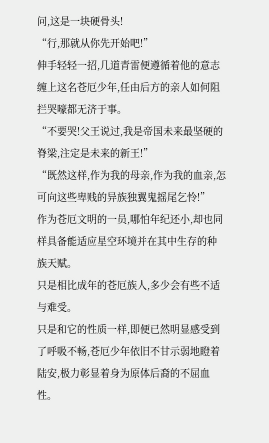问,这是一块硬骨头!
“行,那就从你先开始吧!”
伸手轻轻一招,几道青雷便遵循着他的意志缠上这名苍厄少年,任由后方的亲人如何阻拦哭嚎都无济于事。
“不要哭!父王说过,我是帝国未来最坚硬的脊梁,注定是未来的新王!”
“既然这样,作为我的母亲,作为我的血亲,怎可向这些卑贱的异族独翼鬼摇尾乞怜!”
作为苍厄文明的一员,哪怕年纪还小,却也同样具备能适应星空环境并在其中生存的种族天赋。
只是相比成年的苍厄族人,多少会有些不适与难受。
只是和它的性质一样,即便已然明显感受到了呼吸不畅,苍厄少年依旧不甘示弱地瞪着陆安,极力彰显着身为原体后裔的不屈血性。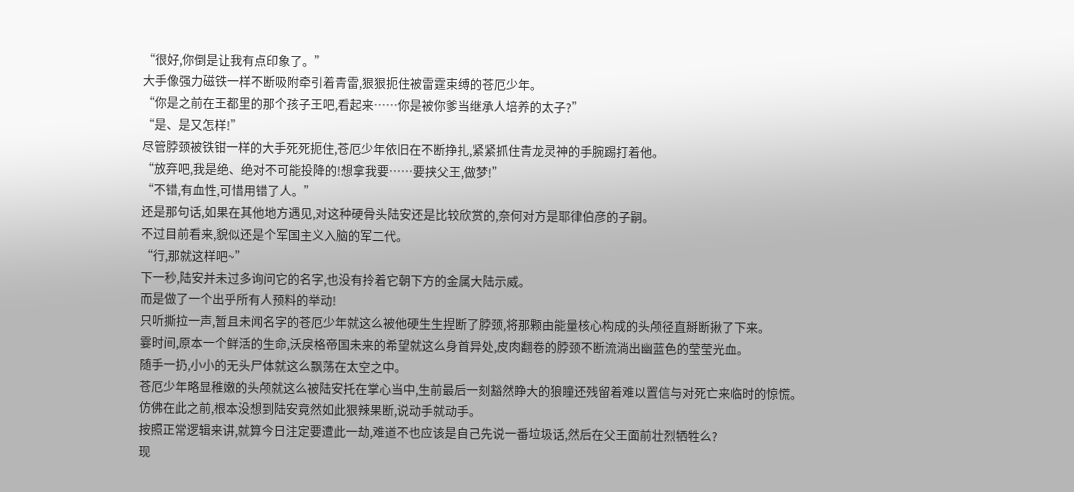“很好,你倒是让我有点印象了。”
大手像强力磁铁一样不断吸附牵引着青雷,狠狠扼住被雷霆束缚的苍厄少年。
“你是之前在王都里的那个孩子王吧,看起来……你是被你爹当继承人培养的太子?”
“是、是又怎样!”
尽管脖颈被铁钳一样的大手死死扼住,苍厄少年依旧在不断挣扎,紧紧抓住青龙灵神的手腕踢打着他。
“放弃吧,我是绝、绝对不可能投降的!想拿我要……要挟父王,做梦!”
“不错,有血性,可惜用错了人。”
还是那句话,如果在其他地方遇见,对这种硬骨头陆安还是比较欣赏的,奈何对方是耶律伯彦的子嗣。
不过目前看来,貌似还是个军国主义入脑的军二代。
“行,那就这样吧~”
下一秒,陆安并未过多询问它的名字,也没有拎着它朝下方的金属大陆示威。
而是做了一个出乎所有人预料的举动!
只听撕拉一声,暂且未闻名字的苍厄少年就这么被他硬生生捏断了脖颈,将那颗由能量核心构成的头颅径直掰断揪了下来。
霎时间,原本一个鲜活的生命,沃戾格帝国未来的希望就这么身首异处,皮肉翻卷的脖颈不断流淌出幽蓝色的莹莹光血。
随手一扔,小小的无头尸体就这么飘荡在太空之中。
苍厄少年略显稚嫩的头颅就这么被陆安托在掌心当中,生前最后一刻豁然睁大的狼瞳还残留着难以置信与对死亡来临时的惊慌。
仿佛在此之前,根本没想到陆安竟然如此狠辣果断,说动手就动手。
按照正常逻辑来讲,就算今日注定要遭此一劫,难道不也应该是自己先说一番垃圾话,然后在父王面前壮烈牺牲么?
现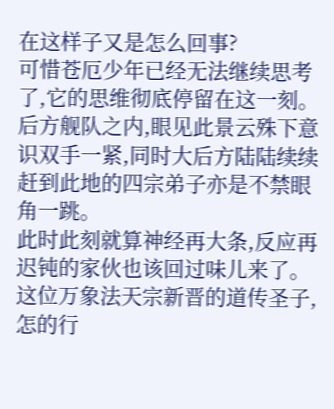在这样子又是怎么回事?
可惜苍厄少年已经无法继续思考了,它的思维彻底停留在这一刻。
后方舰队之内,眼见此景云殊下意识双手一紧,同时大后方陆陆续续赶到此地的四宗弟子亦是不禁眼角一跳。
此时此刻就算神经再大条,反应再迟钝的家伙也该回过味儿来了。
这位万象法天宗新晋的道传圣子,怎的行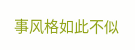事风格如此不似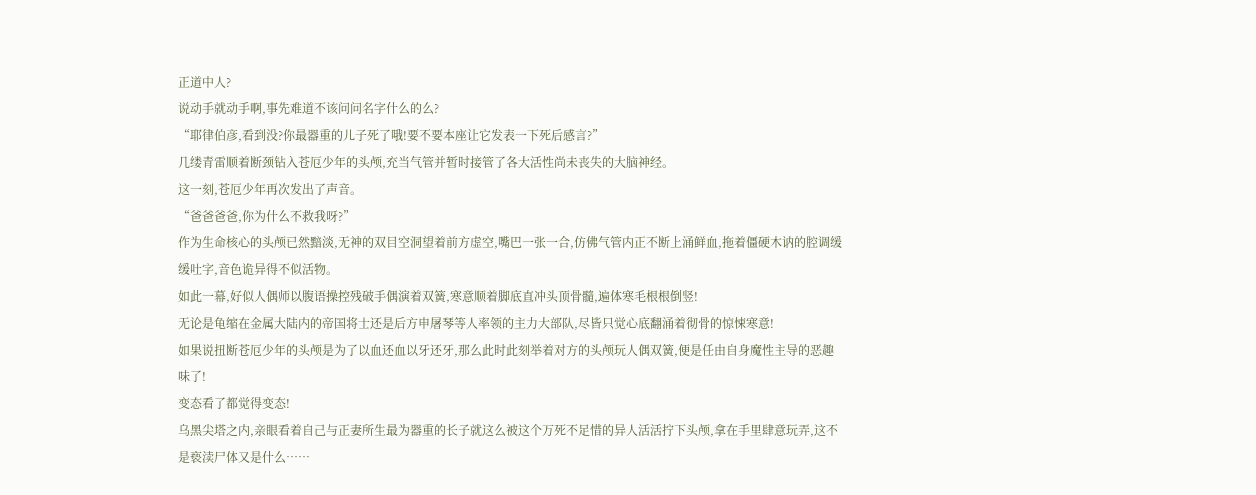正道中人?
说动手就动手啊,事先难道不该问问名字什么的么?
“耶律伯彦,看到没?你最器重的儿子死了哦!要不要本座让它发表一下死后感言?”
几缕青雷顺着断颈钻入苍厄少年的头颅,充当气管并暂时接管了各大活性尚未丧失的大脑神经。
这一刻,苍厄少年再次发出了声音。
“爸爸爸爸,你为什么不救我呀?”
作为生命核心的头颅已然黯淡,无神的双目空洞望着前方虚空,嘴巴一张一合,仿佛气管内正不断上涌鲜血,拖着僵硬木讷的腔调缓缓吐字,音色诡异得不似活物。
如此一幕,好似人偶师以腹语操控残破手偶演着双簧,寒意顺着脚底直冲头顶骨髓,遍体寒毛根根倒竖!
无论是龟缩在金属大陆内的帝国将士还是后方申屠琴等人率领的主力大部队,尽皆只觉心底翻涌着彻骨的惊悚寒意!
如果说扭断苍厄少年的头颅是为了以血还血以牙还牙,那么此时此刻举着对方的头颅玩人偶双簧,便是任由自身魔性主导的恶趣味了!
变态看了都觉得变态!
乌黑尖塔之内,亲眼看着自己与正妻所生最为器重的长子就这么被这个万死不足惜的异人活活拧下头颅,拿在手里肆意玩弄,这不是亵渎尸体又是什么……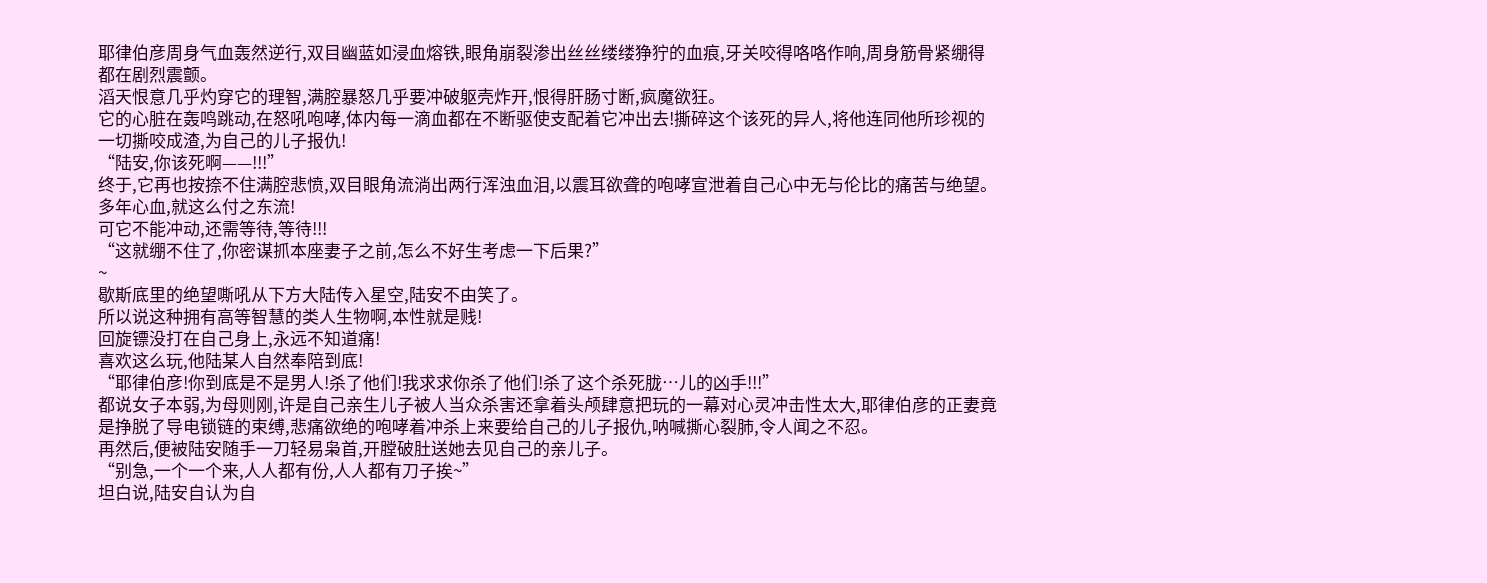耶律伯彦周身气血轰然逆行,双目幽蓝如浸血熔铁,眼角崩裂渗出丝丝缕缕狰狞的血痕,牙关咬得咯咯作响,周身筋骨紧绷得都在剧烈震颤。
滔天恨意几乎灼穿它的理智,满腔暴怒几乎要冲破躯壳炸开,恨得肝肠寸断,疯魔欲狂。
它的心脏在轰鸣跳动,在怒吼咆哮,体内每一滴血都在不断驱使支配着它冲出去!撕碎这个该死的异人,将他连同他所珍视的一切撕咬成渣,为自己的儿子报仇!
“陆安,你该死啊——!!!”
终于,它再也按捺不住满腔悲愤,双目眼角流淌出两行浑浊血泪,以震耳欲聋的咆哮宣泄着自己心中无与伦比的痛苦与绝望。
多年心血,就这么付之东流!
可它不能冲动,还需等待,等待!!!
“这就绷不住了,你密谋抓本座妻子之前,怎么不好生考虑一下后果?”
~
歇斯底里的绝望嘶吼从下方大陆传入星空,陆安不由笑了。
所以说这种拥有高等智慧的类人生物啊,本性就是贱!
回旋镖没打在自己身上,永远不知道痛!
喜欢这么玩,他陆某人自然奉陪到底!
“耶律伯彦!你到底是不是男人!杀了他们!我求求你杀了他们!杀了这个杀死胧…儿的凶手!!!”
都说女子本弱,为母则刚,许是自己亲生儿子被人当众杀害还拿着头颅肆意把玩的一幕对心灵冲击性太大,耶律伯彦的正妻竟是挣脱了导电锁链的束缚,悲痛欲绝的咆哮着冲杀上来要给自己的儿子报仇,呐喊撕心裂肺,令人闻之不忍。
再然后,便被陆安随手一刀轻易枭首,开膛破肚送她去见自己的亲儿子。
“别急,一个一个来,人人都有份,人人都有刀子挨~”
坦白说,陆安自认为自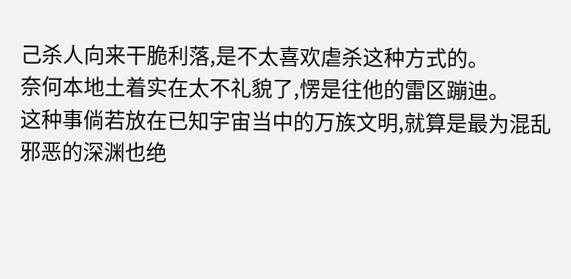己杀人向来干脆利落,是不太喜欢虐杀这种方式的。
奈何本地土着实在太不礼貌了,愣是往他的雷区蹦迪。
这种事倘若放在已知宇宙当中的万族文明,就算是最为混乱邪恶的深渊也绝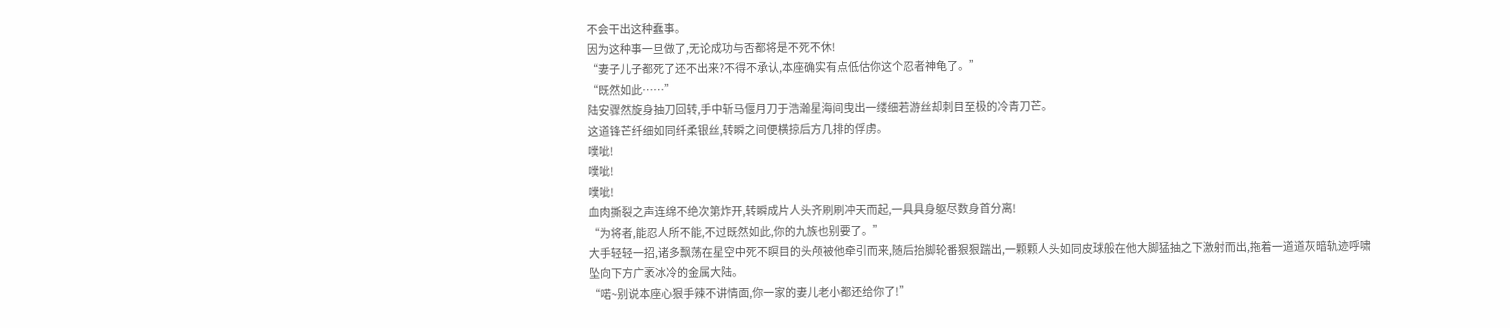不会干出这种蠢事。
因为这种事一旦做了,无论成功与否都将是不死不休!
“妻子儿子都死了还不出来?不得不承认,本座确实有点低估你这个忍者神龟了。”
“既然如此……”
陆安骤然旋身抽刀回转,手中斩马偃月刀于浩瀚星海间曳出一缕细若游丝却刺目至极的冷青刀芒。
这道锋芒纤细如同纤柔银丝,转瞬之间便横掠后方几排的俘虏。
噗呲!
噗呲!
噗呲!
血肉撕裂之声连绵不绝次第炸开,转瞬成片人头齐刷刷冲天而起,一具具身躯尽数身首分离!
“为将者,能忍人所不能,不过既然如此,你的九族也别要了。”
大手轻轻一招,诸多飘荡在星空中死不瞑目的头颅被他牵引而来,随后抬脚轮番狠狠踹出,一颗颗人头如同皮球般在他大脚猛抽之下激射而出,拖着一道道灰暗轨迹呼啸坠向下方广袤冰冷的金属大陆。
“喏~别说本座心狠手辣不讲情面,你一家的妻儿老小都还给你了!”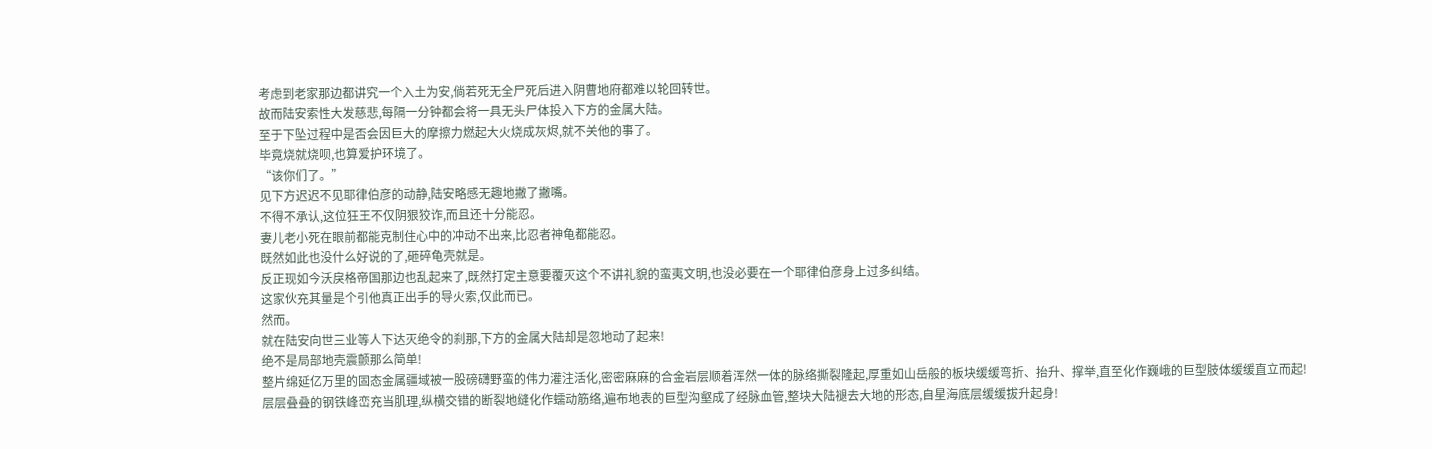考虑到老家那边都讲究一个入土为安,倘若死无全尸死后进入阴曹地府都难以轮回转世。
故而陆安索性大发慈悲,每隔一分钟都会将一具无头尸体投入下方的金属大陆。
至于下坠过程中是否会因巨大的摩擦力燃起大火烧成灰烬,就不关他的事了。
毕竟烧就烧呗,也算爱护环境了。
“该你们了。”
见下方迟迟不见耶律伯彦的动静,陆安略感无趣地撇了撇嘴。
不得不承认,这位狂王不仅阴狠狡诈,而且还十分能忍。
妻儿老小死在眼前都能克制住心中的冲动不出来,比忍者神龟都能忍。
既然如此也没什么好说的了,砸碎龟壳就是。
反正现如今沃戾格帝国那边也乱起来了,既然打定主意要覆灭这个不讲礼貌的蛮夷文明,也没必要在一个耶律伯彦身上过多纠结。
这家伙充其量是个引他真正出手的导火索,仅此而已。
然而。
就在陆安向世三业等人下达灭绝令的刹那,下方的金属大陆却是忽地动了起来!
绝不是局部地壳震颤那么简单!
整片绵延亿万里的固态金属疆域被一股磅礴野蛮的伟力灌注活化,密密麻麻的合金岩层顺着浑然一体的脉络撕裂隆起,厚重如山岳般的板块缓缓弯折、抬升、撑举,直至化作巍峨的巨型肢体缓缓直立而起!
层层叠叠的钢铁峰峦充当肌理,纵横交错的断裂地缝化作蠕动筋络,遍布地表的巨型沟壑成了经脉血管,整块大陆褪去大地的形态,自星海底层缓缓拔升起身!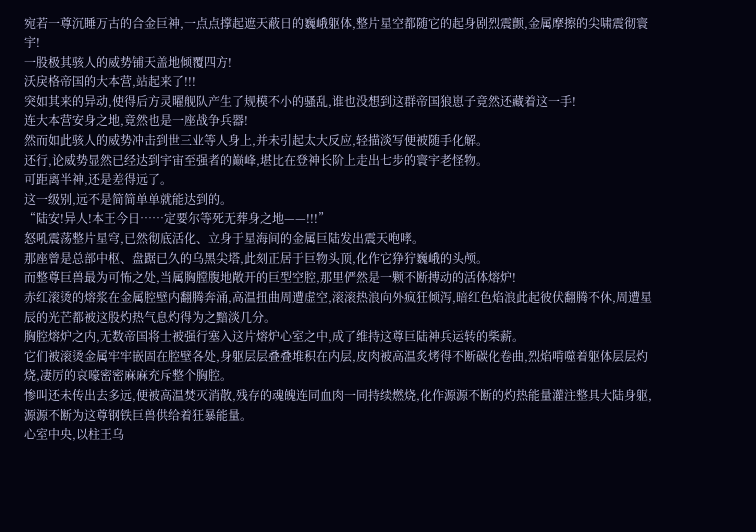宛若一尊沉睡万古的合金巨神,一点点撑起遮天蔽日的巍峨躯体,整片星空都随它的起身剧烈震颤,金属摩擦的尖啸震彻寰宇!
一股极其骇人的威势铺天盖地倾覆四方!
沃戾格帝国的大本营,站起来了!!!
突如其来的异动,使得后方灵曜舰队产生了规模不小的骚乱,谁也没想到这群帝国狼崽子竟然还藏着这一手!
连大本营安身之地,竟然也是一座战争兵器!
然而如此骇人的威势冲击到世三业等人身上,并未引起太大反应,轻描淡写便被随手化解。
还行,论威势显然已经达到宇宙至强者的巅峰,堪比在登神长阶上走出七步的寰宇老怪物。
可距离半神,还是差得远了。
这一级别,远不是简简单单就能达到的。
“陆安!异人!本王今日……定要尔等死无葬身之地——!!!”
怒吼震荡整片星穹,已然彻底活化、立身于星海间的金属巨陆发出震天咆哮。
那座曾是总部中枢、盘踞已久的乌黑尖塔,此刻正居于巨物头顶,化作它狰狞巍峨的头颅。
而整尊巨兽最为可怖之处,当属胸膛腹地敞开的巨型空腔,那里俨然是一颗不断搏动的活体熔炉!
赤红滚烫的熔浆在金属腔壁内翻腾奔涌,高温扭曲周遭虚空,滚滚热浪向外疯狂倾泻,暗红色焰浪此起彼伏翻腾不休,周遭星辰的光芒都被这股灼热气息灼得为之黯淡几分。
胸腔熔炉之内,无数帝国将士被强行塞入这片熔炉心室之中,成了维持这尊巨陆神兵运转的柴薪。
它们被滚烫金属牢牢嵌固在腔壁各处,身躯层层叠叠堆积在内层,皮肉被高温炙烤得不断碳化卷曲,烈焰啃噬着躯体层层灼烧,凄厉的哀嚎密密麻麻充斥整个胸腔。
惨叫还未传出去多远,便被高温焚灭消散,残存的魂魄连同血肉一同持续燃烧,化作源源不断的灼热能量灌注整具大陆身躯,源源不断为这尊钢铁巨兽供给着狂暴能量。
心室中央,以柱王乌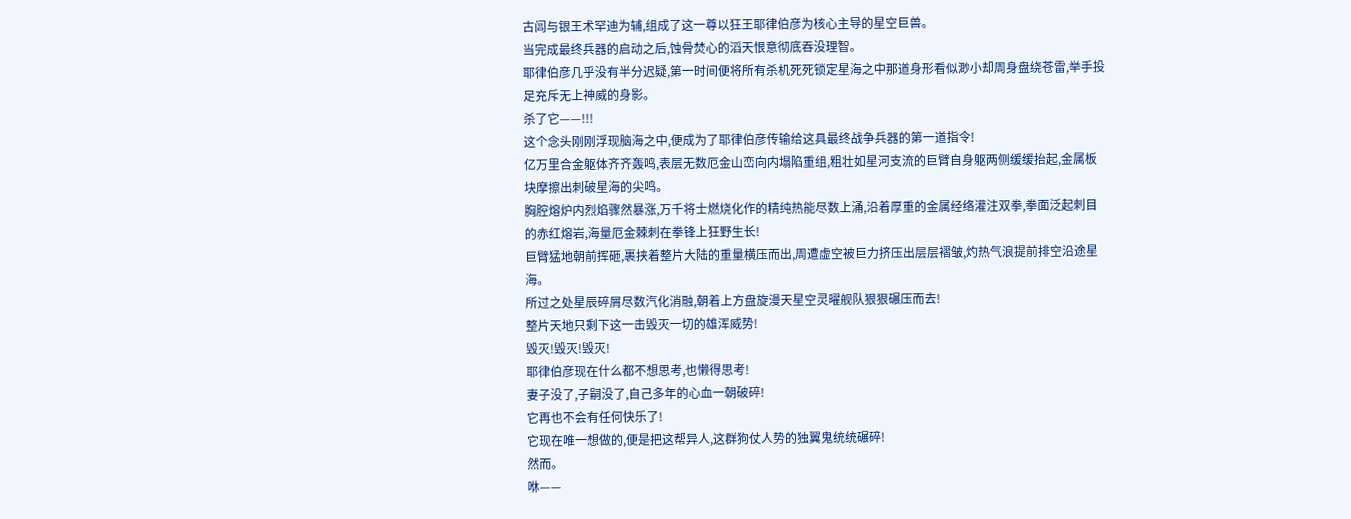古闾与银王术罕迪为辅,组成了这一尊以狂王耶律伯彦为核心主导的星空巨兽。
当完成最终兵器的启动之后,蚀骨焚心的滔天恨意彻底吞没理智。
耶律伯彦几乎没有半分迟疑,第一时间便将所有杀机死死锁定星海之中那道身形看似渺小却周身盘绕苍雷,举手投足充斥无上神威的身影。
杀了它——!!!
这个念头刚刚浮现脑海之中,便成为了耶律伯彦传输给这具最终战争兵器的第一道指令!
亿万里合金躯体齐齐轰鸣,表层无数厄金山峦向内塌陷重组,粗壮如星河支流的巨臂自身躯两侧缓缓抬起,金属板块摩擦出刺破星海的尖鸣。
胸腔熔炉内烈焰骤然暴涨,万千将士燃烧化作的精纯热能尽数上涌,沿着厚重的金属经络灌注双拳,拳面泛起刺目的赤红熔岩,海量厄金棘刺在拳锋上狂野生长!
巨臂猛地朝前挥砸,裹挟着整片大陆的重量横压而出,周遭虚空被巨力挤压出层层褶皱,灼热气浪提前排空沿途星海。
所过之处星辰碎屑尽数汽化消融,朝着上方盘旋漫天星空灵曜舰队狠狠碾压而去!
整片天地只剩下这一击毁灭一切的雄浑威势!
毁灭!毁灭!毁灭!
耶律伯彦现在什么都不想思考,也懒得思考!
妻子没了,子嗣没了,自己多年的心血一朝破碎!
它再也不会有任何快乐了!
它现在唯一想做的,便是把这帮异人,这群狗仗人势的独翼鬼统统碾碎!
然而。
咻——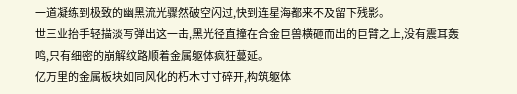一道凝练到极致的幽黑流光骤然破空闪过,快到连星海都来不及留下残影。
世三业抬手轻描淡写弹出这一击,黑光径直撞在合金巨兽横砸而出的巨臂之上,没有震耳轰鸣,只有细密的崩解纹路顺着金属躯体疯狂蔓延。
亿万里的金属板块如同风化的朽木寸寸碎开,构筑躯体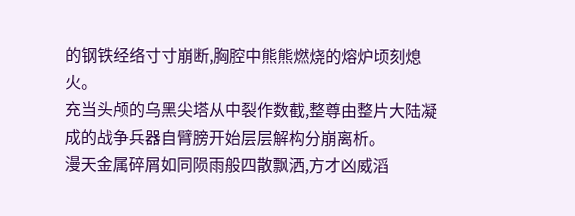的钢铁经络寸寸崩断,胸腔中熊熊燃烧的熔炉顷刻熄火。
充当头颅的乌黑尖塔从中裂作数截,整尊由整片大陆凝成的战争兵器自臂膀开始层层解构分崩离析。
漫天金属碎屑如同陨雨般四散飘洒,方才凶威滔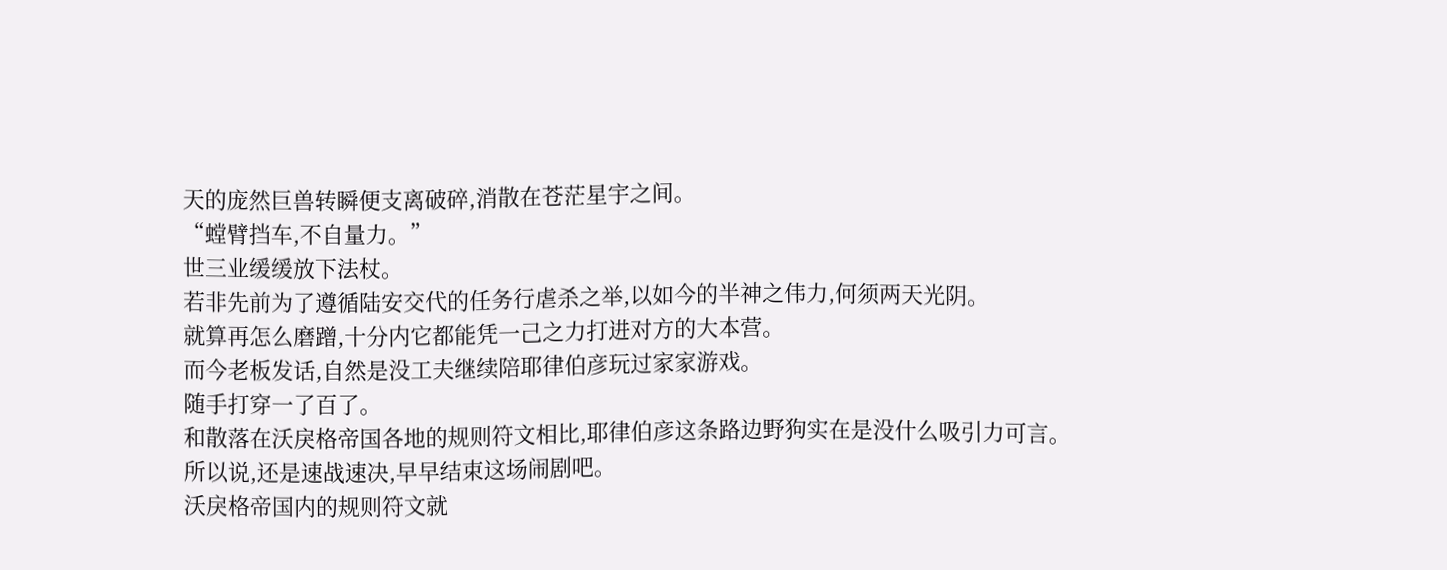天的庞然巨兽转瞬便支离破碎,消散在苍茫星宇之间。
“螳臂挡车,不自量力。”
世三业缓缓放下法杖。
若非先前为了遵循陆安交代的任务行虐杀之举,以如今的半神之伟力,何须两天光阴。
就算再怎么磨蹭,十分内它都能凭一己之力打进对方的大本营。
而今老板发话,自然是没工夫继续陪耶律伯彦玩过家家游戏。
随手打穿一了百了。
和散落在沃戾格帝国各地的规则符文相比,耶律伯彦这条路边野狗实在是没什么吸引力可言。
所以说,还是速战速决,早早结束这场闹剧吧。
沃戾格帝国内的规则符文就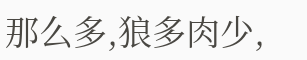那么多,狼多肉少,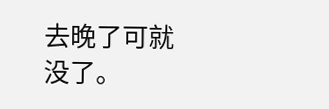去晚了可就没了。